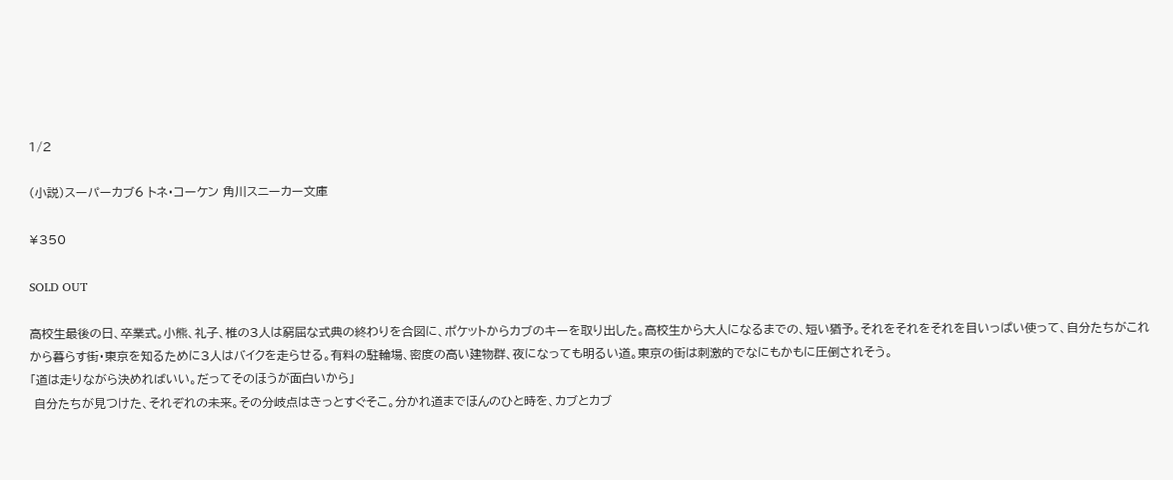1/2

(小説)スーパーカブ6 トネ・コーケン 角川スニーカー文庫

¥350

SOLD OUT

高校生最後の日、卒業式。小熊、礼子、椎の3人は窮屈な式典の終わりを合図に、ポケットからカブのキーを取り出した。高校生から大人になるまでの、短い猶予。それをそれをそれを目いっぱい使って、自分たちがこれから暮らす街・東京を知るために3人はバイクを走らせる。有料の駐輪場、密度の高い建物群、夜になっても明るい道。東京の街は刺激的でなにもかもに圧倒されそう。
「道は走りながら決めればいい。だってそのほうが面白いから」
 自分たちが見つけた、それぞれの未来。その分岐点はきっとすぐそこ。分かれ道までほんのひと時を、カブとカブ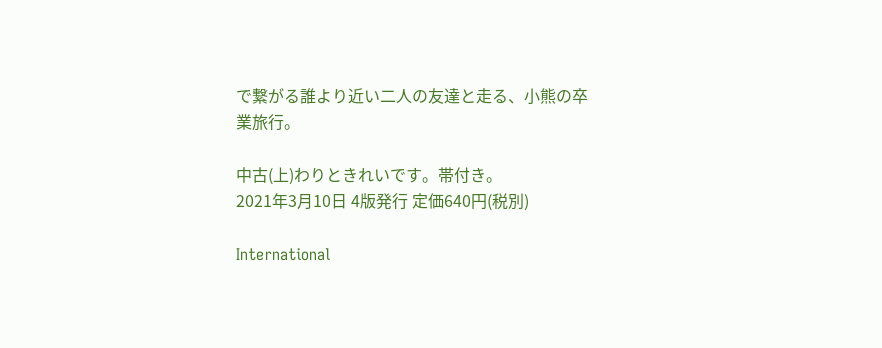で繋がる誰より近い二人の友達と走る、小熊の卒業旅行。

中古(上)わりときれいです。帯付き。
2021年3月10日 4版発行 定価640円(税別)

International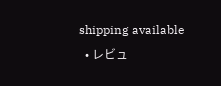shipping available
  • レビュ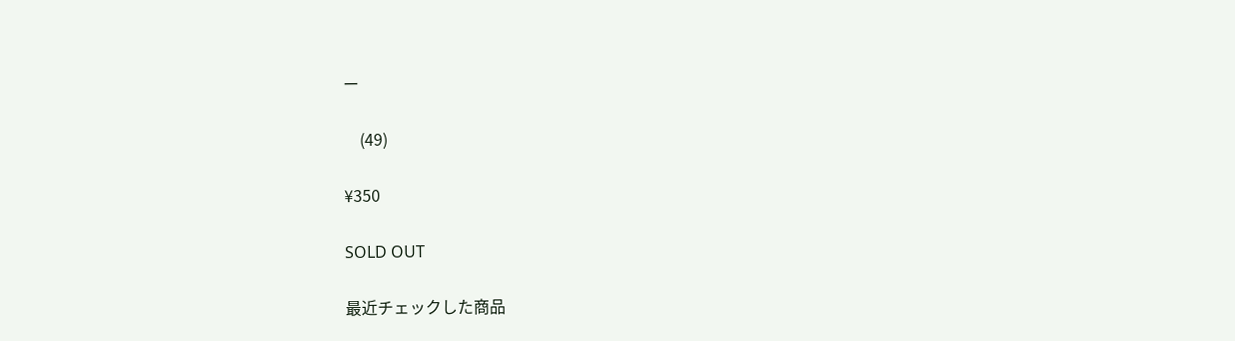ー

    (49)

¥350

SOLD OUT

最近チェックした商品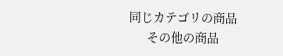同じカテゴリの商品
      その他の商品